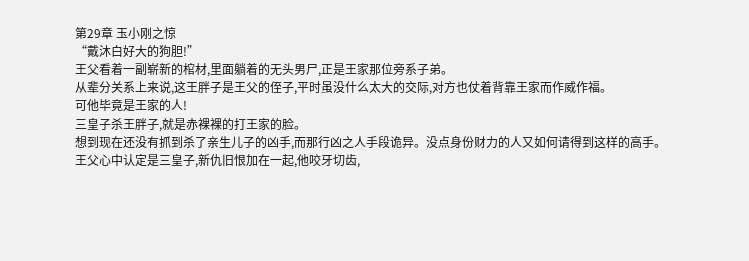第29章 玉小刚之惊
“戴沐白好大的狗胆!”
王父看着一副崭新的棺材,里面躺着的无头男尸,正是王家那位旁系子弟。
从辈分关系上来说,这王胖子是王父的侄子,平时虽没什么太大的交际,对方也仗着背靠王家而作威作福。
可他毕竟是王家的人!
三皇子杀王胖子,就是赤裸裸的打王家的脸。
想到现在还没有抓到杀了亲生儿子的凶手,而那行凶之人手段诡异。没点身份财力的人又如何请得到这样的高手。
王父心中认定是三皇子,新仇旧恨加在一起,他咬牙切齿,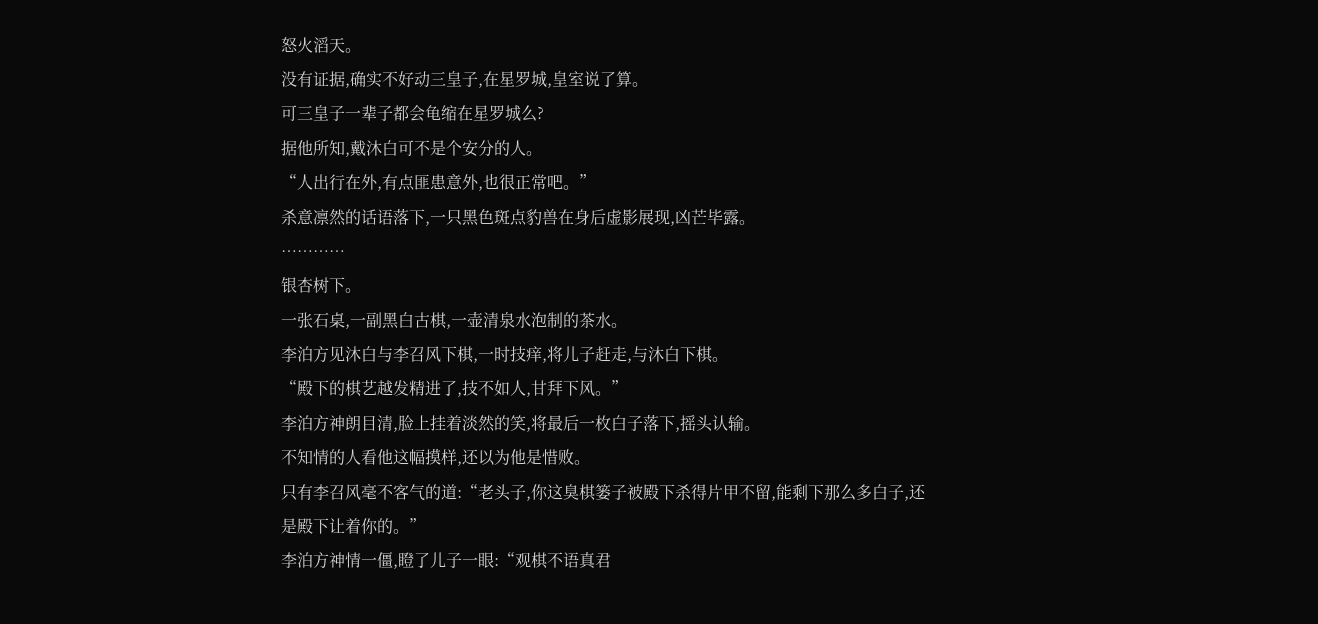怒火滔天。
没有证据,确实不好动三皇子,在星罗城,皇室说了算。
可三皇子一辈子都会龟缩在星罗城么?
据他所知,戴沐白可不是个安分的人。
“人出行在外,有点匪患意外,也很正常吧。”
杀意凛然的话语落下,一只黑色斑点豹兽在身后虚影展现,凶芒毕露。
…………
银杏树下。
一张石桌,一副黑白古棋,一壶清泉水泡制的茶水。
李泊方见沐白与李召风下棋,一时技痒,将儿子赶走,与沐白下棋。
“殿下的棋艺越发精进了,技不如人,甘拜下风。”
李泊方神朗目清,脸上挂着淡然的笑,将最后一枚白子落下,摇头认输。
不知情的人看他这幅摸样,还以为他是惜败。
只有李召风毫不客气的道:“老头子,你这臭棋篓子被殿下杀得片甲不留,能剩下那么多白子,还是殿下让着你的。”
李泊方神情一僵,瞪了儿子一眼:“观棋不语真君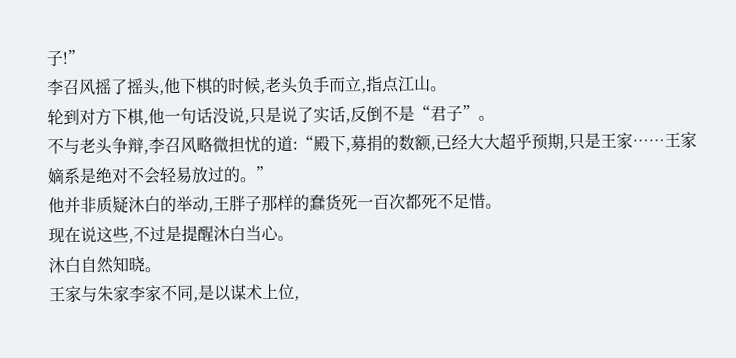子!”
李召风摇了摇头,他下棋的时候,老头负手而立,指点江山。
轮到对方下棋,他一句话没说,只是说了实话,反倒不是“君子”。
不与老头争辩,李召风略微担忧的道:“殿下,募捐的数额,已经大大超乎预期,只是王家……王家嫡系是绝对不会轻易放过的。”
他并非质疑沐白的举动,王胖子那样的蠢货死一百次都死不足惜。
现在说这些,不过是提醒沐白当心。
沐白自然知晓。
王家与朱家李家不同,是以谋术上位,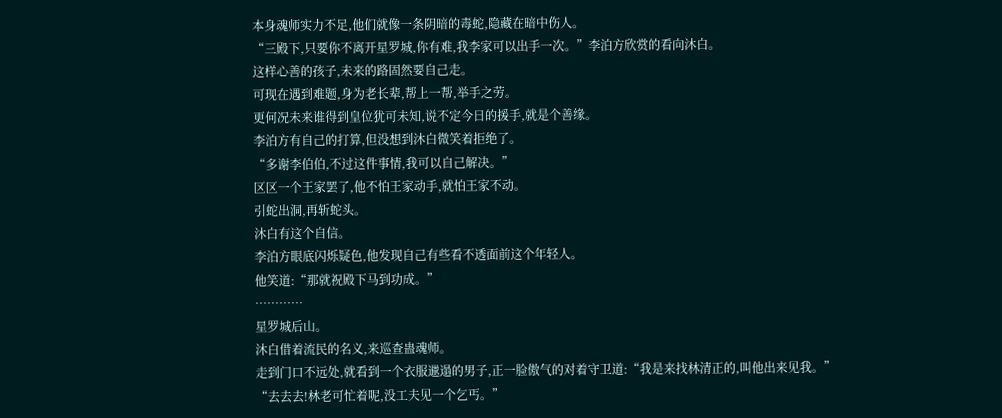本身魂师实力不足,他们就像一条阴暗的毒蛇,隐藏在暗中伤人。
“三殿下,只要你不离开星罗城,你有难,我李家可以出手一次。”李泊方欣赏的看向沐白。
这样心善的孩子,未来的路固然要自己走。
可现在遇到难题,身为老长辈,帮上一帮,举手之劳。
更何况未来谁得到皇位犹可未知,说不定今日的援手,就是个善缘。
李泊方有自己的打算,但没想到沐白微笑着拒绝了。
“多谢李伯伯,不过这件事情,我可以自己解决。”
区区一个王家罢了,他不怕王家动手,就怕王家不动。
引蛇出洞,再斩蛇头。
沐白有这个自信。
李泊方眼底闪烁疑色,他发现自己有些看不透面前这个年轻人。
他笑道:“那就祝殿下马到功成。”
…………
星罗城后山。
沐白借着流民的名义,来巡查蛊魂师。
走到门口不远处,就看到一个衣服邋遢的男子,正一脸傲气的对着守卫道:“我是来找林清正的,叫他出来见我。”
“去去去!林老可忙着呢,没工夫见一个乞丐。”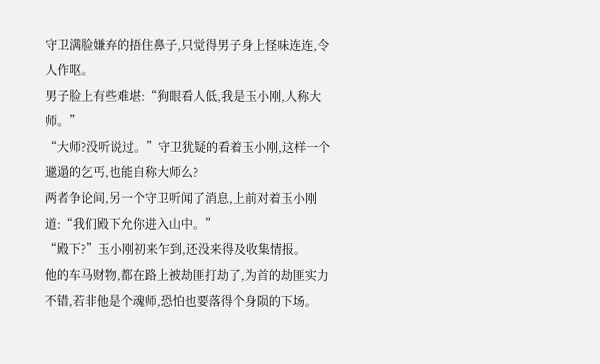守卫满脸嫌弃的捂住鼻子,只觉得男子身上怪味连连,令人作呕。
男子脸上有些难堪:“狗眼看人低,我是玉小刚,人称大师。”
“大师?没听说过。”守卫犹疑的看着玉小刚,这样一个邋遢的乞丐,也能自称大师么?
两者争论间,另一个守卫听闻了消息,上前对着玉小刚道:“我们殿下允你进入山中。”
“殿下?”玉小刚初来乍到,还没来得及收集情报。
他的车马财物,都在路上被劫匪打劫了,为首的劫匪实力不错,若非他是个魂师,恐怕也要落得个身陨的下场。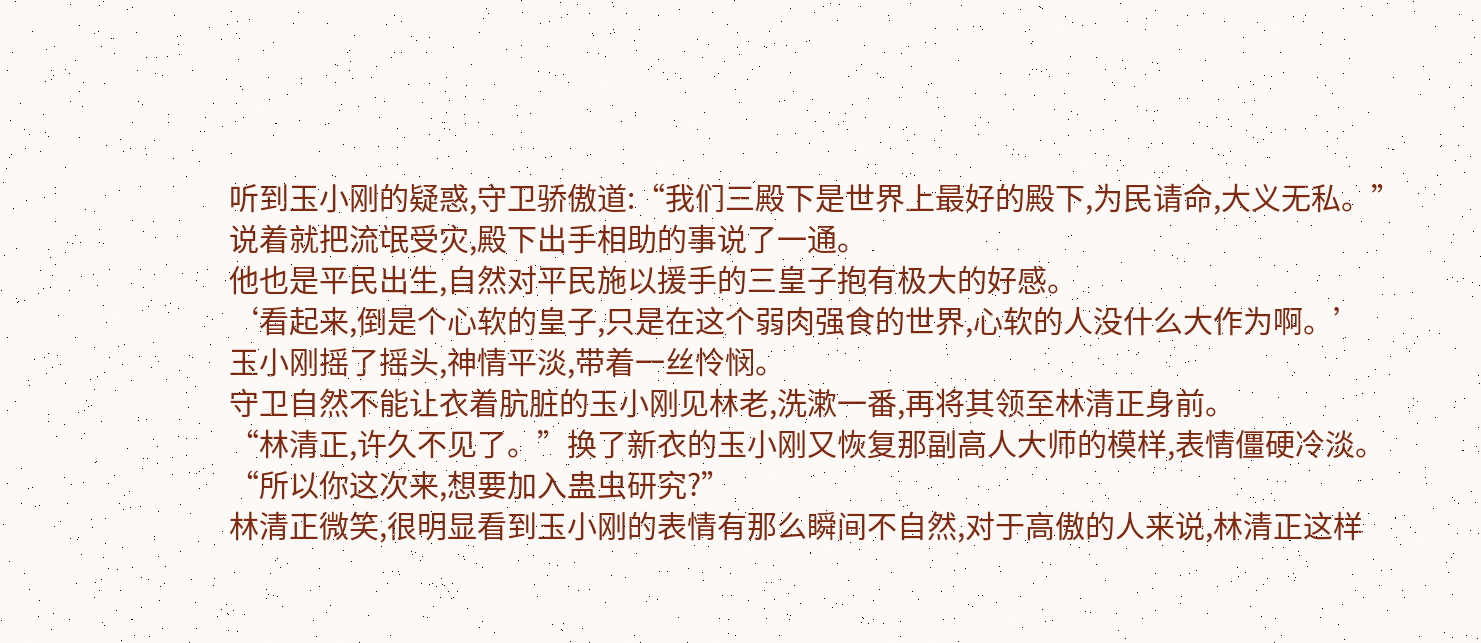听到玉小刚的疑惑,守卫骄傲道:“我们三殿下是世界上最好的殿下,为民请命,大义无私。”
说着就把流氓受灾,殿下出手相助的事说了一通。
他也是平民出生,自然对平民施以援手的三皇子抱有极大的好感。
‘看起来,倒是个心软的皇子,只是在这个弱肉强食的世界,心软的人没什么大作为啊。’
玉小刚摇了摇头,神情平淡,带着一丝怜悯。
守卫自然不能让衣着肮脏的玉小刚见林老,洗漱一番,再将其领至林清正身前。
“林清正,许久不见了。”换了新衣的玉小刚又恢复那副高人大师的模样,表情僵硬冷淡。
“所以你这次来,想要加入蛊虫研究?”
林清正微笑,很明显看到玉小刚的表情有那么瞬间不自然,对于高傲的人来说,林清正这样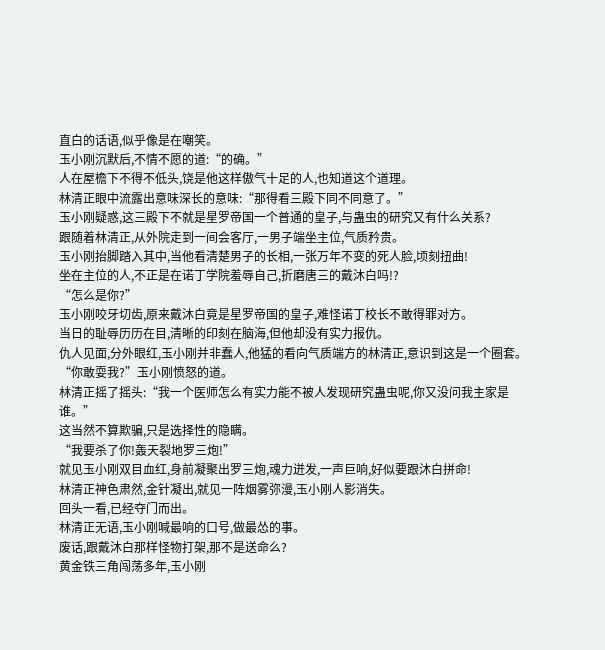直白的话语,似乎像是在嘲笑。
玉小刚沉默后,不情不愿的道:“的确。”
人在屋檐下不得不低头,饶是他这样傲气十足的人,也知道这个道理。
林清正眼中流露出意味深长的意味:“那得看三殿下同不同意了。”
玉小刚疑惑,这三殿下不就是星罗帝国一个普通的皇子,与蛊虫的研究又有什么关系?
跟随着林清正,从外院走到一间会客厅,一男子端坐主位,气质矜贵。
玉小刚抬脚踏入其中,当他看清楚男子的长相,一张万年不变的死人脸,顷刻扭曲!
坐在主位的人,不正是在诺丁学院羞辱自己,折磨唐三的戴沐白吗!?
“怎么是你?”
玉小刚咬牙切齿,原来戴沐白竟是星罗帝国的皇子,难怪诺丁校长不敢得罪对方。
当日的耻辱历历在目,清晰的印刻在脑海,但他却没有实力报仇。
仇人见面,分外眼红,玉小刚并非蠢人,他猛的看向气质端方的林清正,意识到这是一个圈套。
“你敢耍我?”玉小刚愤怒的道。
林清正摇了摇头:“我一个医师怎么有实力能不被人发现研究蛊虫呢,你又没问我主家是谁。”
这当然不算欺骗,只是选择性的隐瞒。
“我要杀了你!轰天裂地罗三炮!”
就见玉小刚双目血红,身前凝聚出罗三炮,魂力迸发,一声巨响,好似要跟沐白拼命!
林清正神色肃然,金针凝出,就见一阵烟雾弥漫,玉小刚人影消失。
回头一看,已经夺门而出。
林清正无语,玉小刚喊最响的口号,做最怂的事。
废话,跟戴沐白那样怪物打架,那不是送命么?
黄金铁三角闯荡多年,玉小刚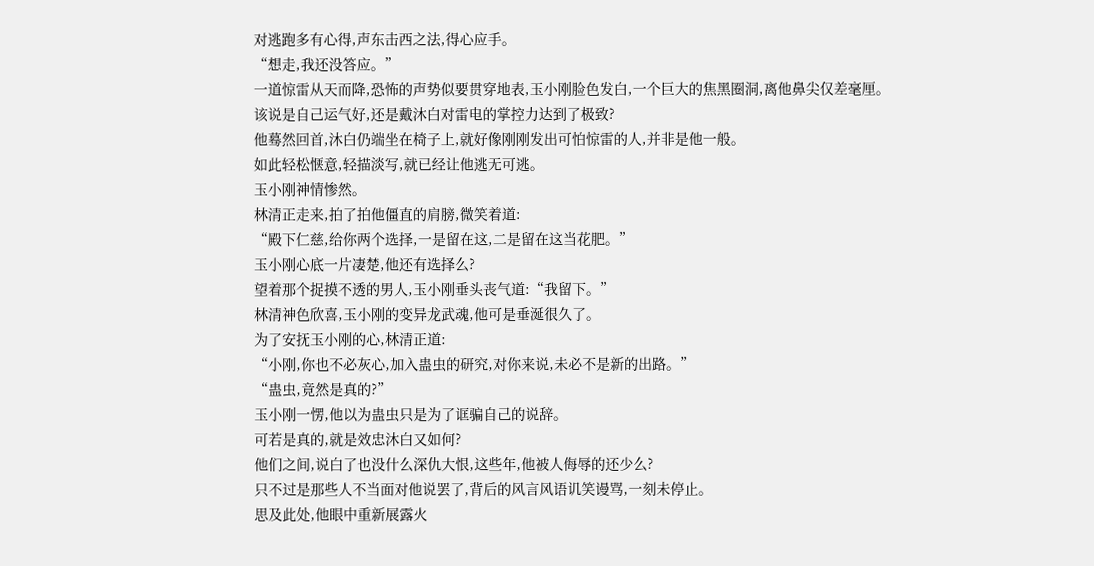对逃跑多有心得,声东击西之法,得心应手。
“想走,我还没答应。”
一道惊雷从天而降,恐怖的声势似要贯穿地表,玉小刚脸色发白,一个巨大的焦黑圈洞,离他鼻尖仅差毫厘。
该说是自己运气好,还是戴沐白对雷电的掌控力达到了极致?
他蓦然回首,沐白仍端坐在椅子上,就好像刚刚发出可怕惊雷的人,并非是他一般。
如此轻松惬意,轻描淡写,就已经让他逃无可逃。
玉小刚神情惨然。
林清正走来,拍了拍他僵直的肩膀,微笑着道:
“殿下仁慈,给你两个选择,一是留在这,二是留在这当花肥。”
玉小刚心底一片凄楚,他还有选择么?
望着那个捉摸不透的男人,玉小刚垂头丧气道:“我留下。”
林清神色欣喜,玉小刚的变异龙武魂,他可是垂涎很久了。
为了安抚玉小刚的心,林清正道:
“小刚,你也不必灰心,加入蛊虫的研究,对你来说,未必不是新的出路。”
“蛊虫,竟然是真的?”
玉小刚一愣,他以为蛊虫只是为了诓骗自己的说辞。
可若是真的,就是效忠沐白又如何?
他们之间,说白了也没什么深仇大恨,这些年,他被人侮辱的还少么?
只不过是那些人不当面对他说罢了,背后的风言风语讥笑谩骂,一刻未停止。
思及此处,他眼中重新展露火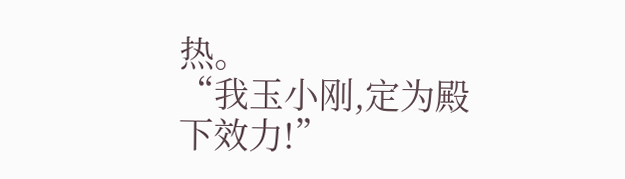热。
“我玉小刚,定为殿下效力!”